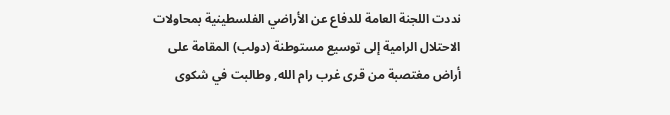نددت اللجنة العامة للدفاع عن الأراضي الفلسطينية بمحاولات الاحتلال الرامية إلى توسيع مستوطنة (دولب) المقامة على أراض مغتصبة من قرى غرب رام الله, وطالبت في شكوى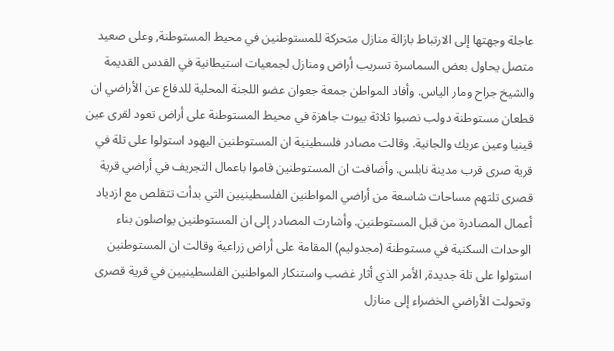عاجلة وجهتها إلى الارتباط بازالة منازل متحركة للمستوطنين في محيط المستوطنة, وعلى صعيد متصل يحاول بعض السماسرة تسريب أراض ومنازل لجمعيات استيطانية في القدس القديمة والشيخ جراح ومار الياس. وأفاد المواطن جمعة جعوان عضو اللجنة المحلية للدفاع عن الأراضي ان قطعان مستوطنة دولب نصبوا ثلاثة بيوت جاهزة في محيط المستوطنة على أراض تعود لقرى عين قينيا وعين عريك والجانية. وقالت مصادر فلسطينية ان المستوطنين اليهود استولوا على تلة في قرية صرى قرب مدينة نابلس. وأضافت ان المستوطنين قاموا باعمال التجريف في أراضي قرية قصرى تلتهم مساحات شاسعة من أراضي المواطنين الفلسطينيين التي بدأت تتقلص مع ازدياد أعمال المصادرة من قبل المستوطنين. وأشارت المصادر إلى ان المستوطنين يواصلون بناء الوحدات السكنية في مستوطنة (مجدوليم) المقامة على أراض زراعية وقالت ان المستوطنين استولوا على تلة جديدة, الأمر الذي أثار غضب واستنكار المواطنين الفلسطينيين في قرية قصرى وتحولت الأراضي الخضراء إلى منازل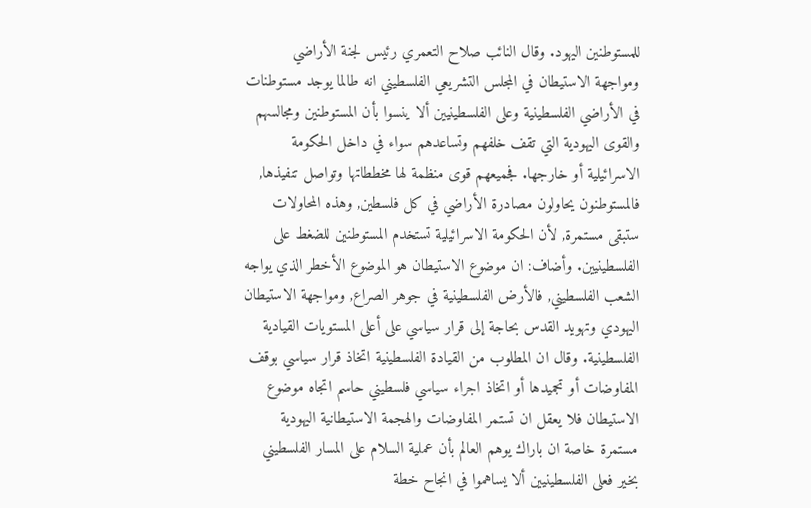للمستوطنين اليهود. وقال النائب صلاح التعمري رئيس لجنة الأراضي ومواجهة الاستيطان في المجلس التشريعي الفلسطيني انه طالما يوجد مستوطنات في الأراضي الفلسطينية وعلى الفلسطينيين ألا ينسوا بأن المستوطنين ومجالسهم والقوى اليهودية التي تقف خلفهم وتساعدهم سواء في داخل الحكومة الاسرائيلية أو خارجها. فجميعهم قوى منظمة لها مخططاتها وتواصل تنفيذها, فالمستوطنون يحاولون مصادرة الأراضي في كل فلسطين, وهذه المحاولات ستبقى مستمرة, لأن الحكومة الاسرائيلية تستخدم المستوطنين للضغط على الفلسطينيين. وأضاف: ان موضوع الاستيطان هو الموضوع الأخطر الذي يواجه الشعب الفلسطيني, فالأرض الفلسطينية في جوهر الصراع, ومواجهة الاستيطان اليهودي وتهويد القدس بحاجة إلى قرار سياسي على أعلى المستويات القيادية الفلسطينية. وقال ان المطلوب من القيادة الفلسطينية اتخاذ قرار سياسي بوقف المفاوضات أو تجميدها أو اتخاذ اجراء سياسي فلسطيني حاسم اتجاه موضوع الاستيطان فلا يعقل ان تستمر المفاوضات والهجمة الاستيطانية اليهودية مستمرة خاصة ان باراك يوهم العالم بأن عملية السلام على المسار الفلسطيني بخير فعلى الفلسطينيين ألا يساهموا في انجاح خطة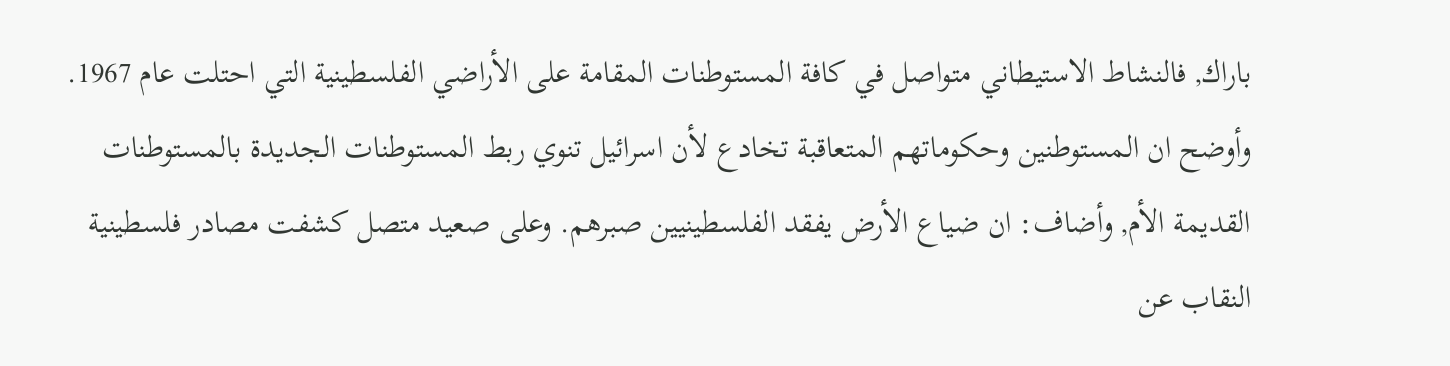باراك, فالنشاط الاستيطاني متواصل في كافة المستوطنات المقامة على الأراضي الفلسطينية التي احتلت عام 1967. وأوضح ان المستوطنين وحكوماتهم المتعاقبة تخادع لأن اسرائيل تنوي ربط المستوطنات الجديدة بالمستوطنات القديمة الأم, وأضاف: ان ضياع الأرض يفقد الفلسطينيين صبرهم. وعلى صعيد متصل كشفت مصادر فلسطينية النقاب عن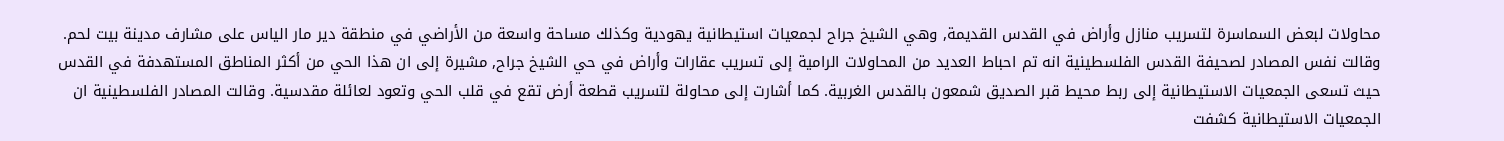محاولات لبعض السماسرة لتسريب منازل وأراض في القدس القديمة, وهي الشيخ جراح لجمعيات استيطانية يهودية وكذلك مساحة واسعة من الأراضي في منطقة دير مار الياس على مشارف مدينة بيت لحم. وقالت نفس المصادر لصحيفة القدس الفلسطينية انه تم احباط العديد من المحاولات الرامية إلى تسريب عقارات وأراض في حي الشيخ جراح, مشيرة إلى ان هذا الحي من أكثر المناطق المستهدفة في القدس حيث تسعى الجمعيات الاستيطانية إلى ربط محيط قبر الصديق شمعون بالقدس الغربية. كما أشارت إلى محاولة لتسريب قطعة أرض تقع في قلب الحي وتعود لعائلة مقدسية. وقالت المصادر الفلسطينية ان الجمعيات الاستيطانية كشفت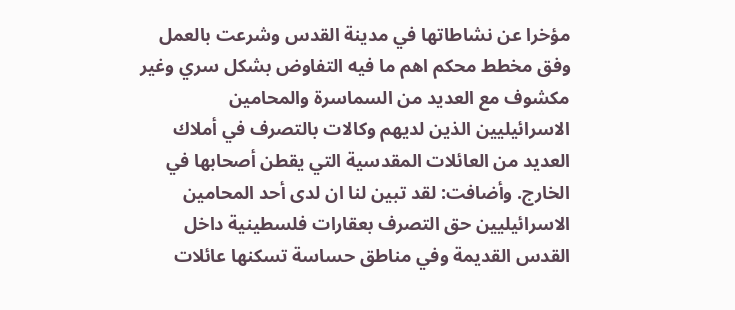مؤخرا عن نشاطاتها في مدينة القدس وشرعت بالعمل وفق مخطط محكم اهم ما فيه التفاوض بشكل سري وغير مكشوف مع العديد من السماسرة والمحامين الاسرائيليين الذين لديهم وكالات بالتصرف في أملاك العديد من العائلات المقدسية التي يقطن أصحابها في الخارج. وأضافت: لقد تبين لنا ان لدى أحد المحامين الاسرائيليين حق التصرف بعقارات فلسطينية داخل القدس القديمة وفي مناطق حساسة تسكنها عائلات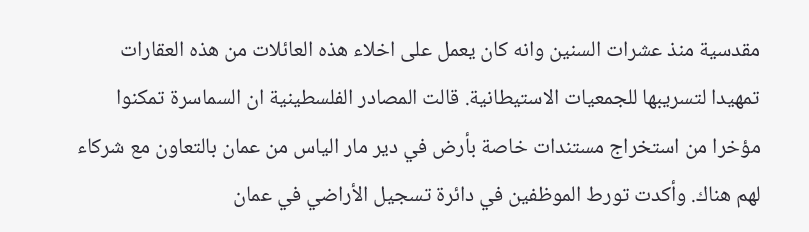مقدسية منذ عشرات السنين وانه كان يعمل على اخلاء هذه العائلات من هذه العقارات تمهيدا لتسريبها للجمعيات الاستيطانية. قالت المصادر الفلسطينية ان السماسرة تمكنوا مؤخرا من استخراج مستندات خاصة بأرض في دير مار الياس من عمان بالتعاون مع شركاء لهم هناك. وأكدت تورط الموظفين في دائرة تسجيل الأراضي في عمان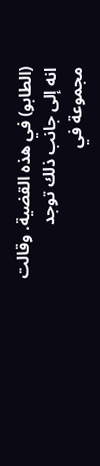(الطابو) في هذه القضية. وقالت انه إلى جانب ذلك توجد مجموعة في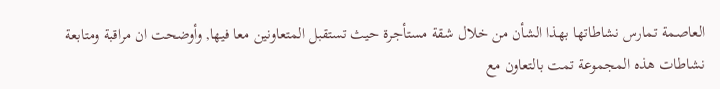العاصمة تمارس نشاطاتها بهذا الشأن من خلال شقة مستأجرة حيث تستقبل المتعاونين معا فيها, وأوضحت ان مراقبة ومتابعة نشاطات هذه المجموعة تمت بالتعاون مع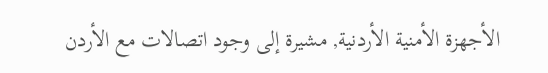الأجهزة الأمنية الأردنية, مشيرة إلى وجود اتصالات مع الأردن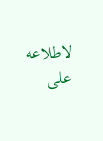لاطلاعه على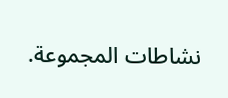نشاطات المجموعة.